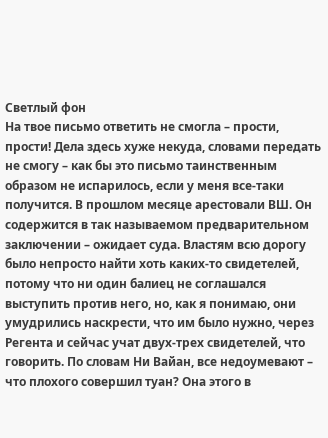Светлый фон
На твое письмо ответить не смогла – прости, прости! Дела здесь хуже некуда, словами передать не смогу – как бы это письмо таинственным образом не испарилось, если у меня все-таки получится. В прошлом месяце арестовали ВШ. Он содержится в так называемом предварительном заключении – ожидает суда. Властям всю дорогу было непросто найти хоть каких-то свидетелей, потому что ни один балиец не соглашался выступить против него, но, как я понимаю, они умудрились наскрести, что им было нужно, через Регента и сейчас учат двух-трех свидетелей, что говорить. По словам Ни Вайан, все недоумевают – что плохого совершил туан? Она этого в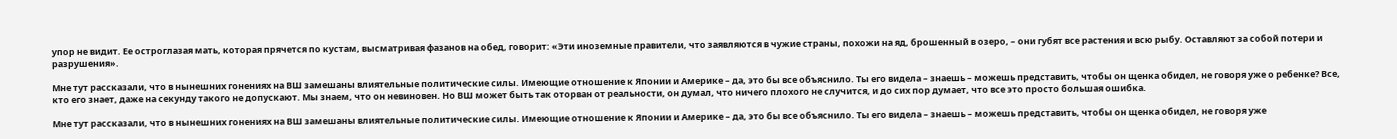упор не видит. Ее остроглазая мать, которая прячется по кустам, высматривая фазанов на обед, говорит: «Эти иноземные правители, что заявляются в чужие страны, похожи на яд, брошенный в озеро, – они губят все растения и всю рыбу. Оставляют за собой потери и разрушения».

Мне тут рассказали, что в нынешних гонениях на ВШ замешаны влиятельные политические силы. Имеющие отношение к Японии и Америке – да, это бы все объяснило. Ты его видела – знаешь – можешь представить, чтобы он щенка обидел, не говоря уже о ребенке? Все, кто его знает, даже на секунду такого не допускают. Мы знаем, что он невиновен. Но ВШ может быть так оторван от реальности, он думал, что ничего плохого не случится, и до сих пор думает, что все это просто большая ошибка.

Мне тут рассказали, что в нынешних гонениях на ВШ замешаны влиятельные политические силы. Имеющие отношение к Японии и Америке – да, это бы все объяснило. Ты его видела – знаешь – можешь представить, чтобы он щенка обидел, не говоря уже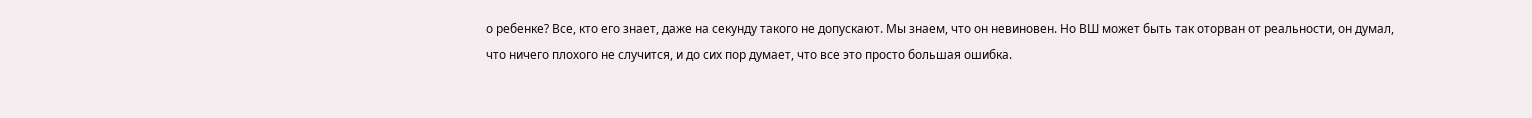о ребенке? Все, кто его знает, даже на секунду такого не допускают. Мы знаем, что он невиновен. Но ВШ может быть так оторван от реальности, он думал, что ничего плохого не случится, и до сих пор думает, что все это просто большая ошибка.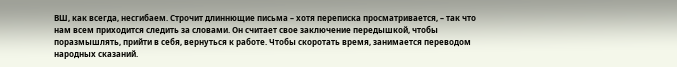ВШ, как всегда, несгибаем. Строчит длиннющие письма – хотя переписка просматривается, – так что нам всем приходится следить за словами. Он считает свое заключение передышкой, чтобы поразмышлять, прийти в себя, вернуться к работе. Чтобы скоротать время, занимается переводом народных сказаний.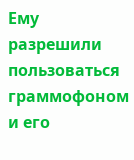Ему разрешили пользоваться граммофоном и его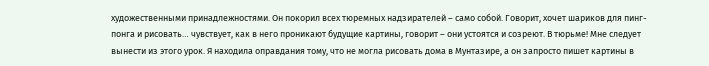художественными принадлежностями. Он покорил всех тюремных надзирателей – само собой. Говорит, хочет шариков для пинг-понга и рисовать… чувствует, как в него проникают будущие картины, говорит – они устоятся и созреют. В тюрьме! Мне следует вынести из этого урок. Я находила оправдания тому, что не могла рисовать дома в Мунтазире, а он запросто пишет картины в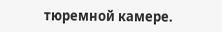тюремной камере.